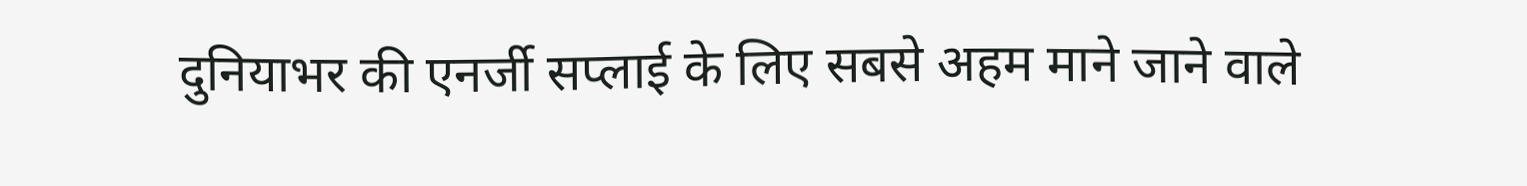दुनियाभर की एनर्जी सप्लाई के लिए सबसे अहम माने जाने वाले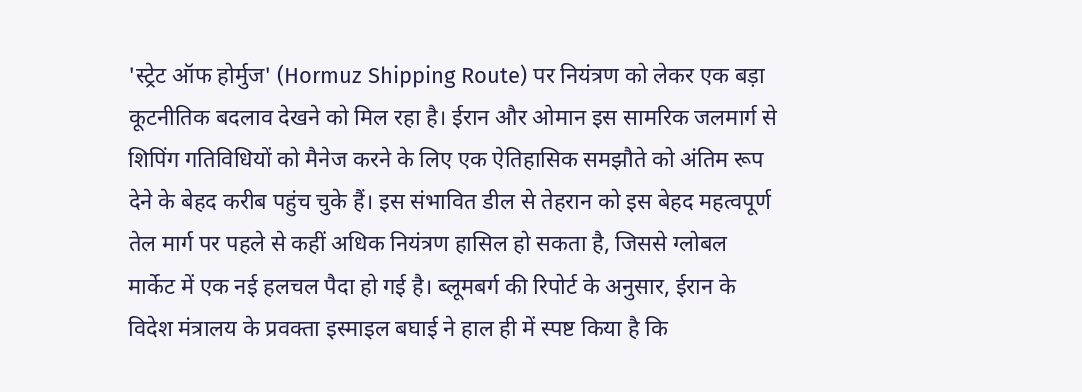'स्ट्रेट ऑफ होर्मुज' (Hormuz Shipping Route) पर नियंत्रण को लेकर एक बड़ा कूटनीतिक बदलाव देखने को मिल रहा है। ईरान और ओमान इस सामरिक जलमार्ग से शिपिंग गतिविधियों को मैनेज करने के लिए एक ऐतिहासिक समझौते को अंतिम रूप देने के बेहद करीब पहुंच चुके हैं। इस संभावित डील से तेहरान को इस बेहद महत्वपूर्ण तेल मार्ग पर पहले से कहीं अधिक नियंत्रण हासिल हो सकता है, जिससे ग्लोबल मार्केट में एक नई हलचल पैदा हो गई है। ब्लूमबर्ग की रिपोर्ट के अनुसार, ईरान के विदेश मंत्रालय के प्रवक्ता इस्माइल बघाई ने हाल ही में स्पष्ट किया है कि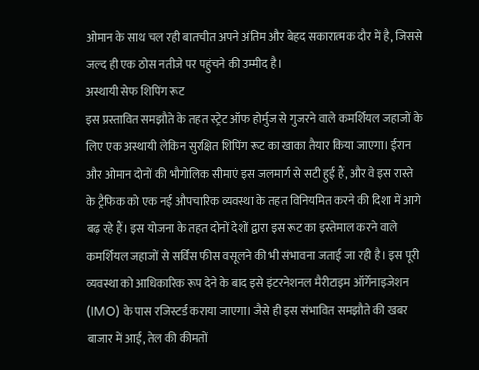ओमान के साथ चल रही बातचीत अपने अंतिम और बेहद सकारात्मक दौर में है, जिससे जल्द ही एक ठोस नतीजे पर पहुंचने की उम्मीद है।
अस्थायी सेफ शिपिंग रूट
इस प्रस्तावित समझौते के तहत स्ट्रेट ऑफ होर्मुज से गुजरने वाले कमर्शियल जहाजों के लिए एक अस्थायी लेकिन सुरक्षित शिपिंग रूट का खाका तैयार किया जाएगा। ईरान और ओमान दोनों की भौगोलिक सीमाएं इस जलमार्ग से सटी हुई हैं, और वे इस रास्ते के ट्रैफिक को एक नई औपचारिक व्यवस्था के तहत विनियमित करने की दिशा में आगे बढ़ रहे हैं। इस योजना के तहत दोनों देशों द्वारा इस रूट का इस्तेमाल करने वाले कमर्शियल जहाजों से सर्विस फीस वसूलने की भी संभावना जताई जा रही है। इस पूरी व्यवस्था को आधिकारिक रूप देने के बाद इसे इंटरनेशनल मैरीटाइम ऑर्गेनाइजेशन (IMO) के पास रजिस्टर्ड कराया जाएगा। जैसे ही इस संभावित समझौते की खबर बाजार में आई, तेल की कीमतों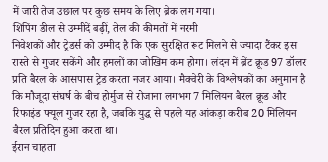में जारी तेज उछाल पर कुछ समय के लिए ब्रेक लग गया।
शिपिंग डील से उम्मीदें बढ़ीं, तेल की कीमतों में नरमी
निवेशकों और ट्रेडर्स को उम्मीद है कि एक सुरक्षित रूट मिलने से ज्यादा टैंकर इस रास्ते से गुजर सकेंगे और हमलों का जोखिम कम होगा। लंदन में ब्रेंट क्रूड 97 डॉलर प्रति बैरल के आसपास ट्रेड करता नजर आया। मैक्वेरी के विश्लेषकों का अनुमान है कि मौजूदा संघर्ष के बीच होर्मुज से रोजाना लगभग 7 मिलियन बैरल क्रूड और रिफाइंड फ्यूल गुजर रहा है, जबकि युद्ध से पहले यह आंकड़ा करीब 20 मिलियन बैरल प्रतिदिन हुआ करता था।
ईरान चाहता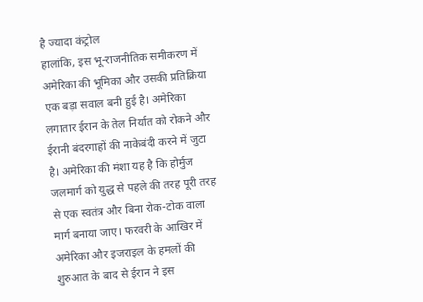है ज्यादा कंट्रोल
हालांकि, इस भू-राजनीतिक समीकरण में अमेरिका की भूमिका और उसकी प्रतिक्रिया एक बड़ा सवाल बनी हुई है। अमेरिका लगातार ईरान के तेल निर्यात को रोकने और ईरानी बंदरगाहों की नाकेबंदी करने में जुटा है। अमेरिका की मंशा यह है कि होर्मुज जलमार्ग को युद्ध से पहले की तरह पूरी तरह से एक स्वतंत्र और बिना रोक-टोक वाला मार्ग बनाया जाए। फरवरी के आखिर में अमेरिका और इजराइल के हमलों की शुरुआत के बाद से ईरान ने इस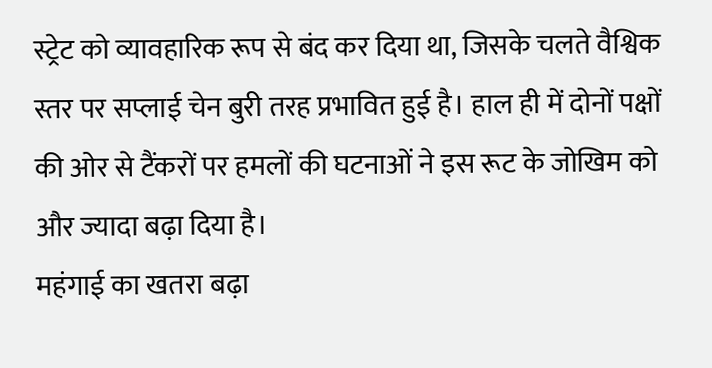स्ट्रेट को व्यावहारिक रूप से बंद कर दिया था, जिसके चलते वैश्विक स्तर पर सप्लाई चेन बुरी तरह प्रभावित हुई है। हाल ही में दोनों पक्षों की ओर से टैंकरों पर हमलों की घटनाओं ने इस रूट के जोखिम को और ज्यादा बढ़ा दिया है।
महंगाई का खतरा बढ़ा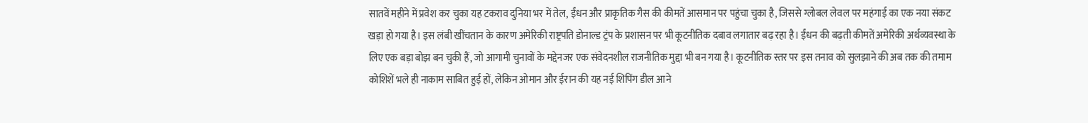सातवें महीने में प्रवेश कर चुका यह टकराव दुनिया भर में तेल, ईंधन और प्राकृतिक गैस की कीमतें आसमान पर पहुंचा चुका है, जिससे ग्लोबल लेवल पर महंगाई का एक नया संकट खड़ा हो गया है। इस लंबी खींचतान के कारण अमेरिकी राष्ट्रपति डोनाल्ड ट्रंप के प्रशासन पर भी कूटनीतिक दबाव लगातार बढ़ रहा है। ईंधन की बढ़ती कीमतें अमेरिकी अर्थव्यवस्था के लिए एक बड़ा बोझ बन चुकी हैं, जो आगामी चुनावों के मद्देनजर एक संवेदनशील राजनीतिक मुद्दा भी बन गया है। कूटनीतिक स्तर पर इस तनाव को सुलझाने की अब तक की तमाम कोशिशें भले ही नाकाम साबित हुई हों, लेकिन ओमान और ईरान की यह नई शिपिंग डील आने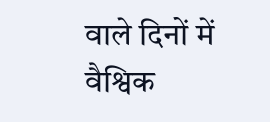वाले दिनों में वैश्विक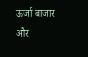ऊर्जा बाजार और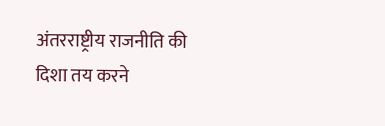अंतरराष्ट्रीय राजनीति की दिशा तय करने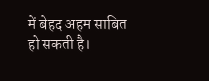में बेहद अहम साबित हो सकती है।